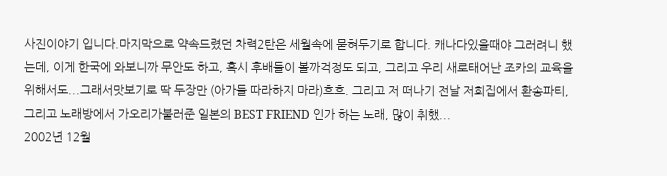사진이야기 입니다.마지막으로 약속드렸던 차력2탄은 세월속에 묻혀두기로 합니다. 캐나다있을때야 그러려니 했는데, 이게 한국에 와보니까 무안도 하고, 혹시 후배들이 볼까걱정도 되고, 그리고 우리 새로태어난 조카의 교육을 위해서도...그래서맛보기로 딱 두장만 (아가들 따라하지 마라)흐흐. 그리고 저 떠나기 전날 저희집에서 환송파티, 그리고 노래방에서 가오리가불러준 일본의 BEST FRIEND 인가 하는 노래, 많이 취했...
2002년 12월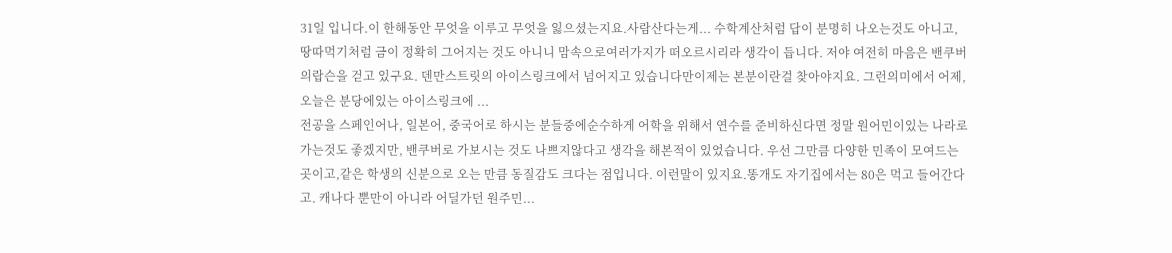31일 입니다.이 한해동안 무엇을 이루고 무엇을 잃으셨는지요.사람산다는게... 수학계산처럼 답이 분명히 나오는것도 아니고,땅따먹기처럼 금이 정확히 그어지는 것도 아니니 맘속으로여러가지가 떠오르시리라 생각이 듭니다. 저야 여전히 마음은 밴쿠버의랍슨을 걷고 있구요. 덴만스트릿의 아이스링크에서 넘어지고 있습니다만이제는 본분이란걸 찾아야지요. 그런의미에서 어제,오늘은 분당에있는 아이스링크에 ...
전공을 스페인어나, 일본어, 중국어로 하시는 분들중에순수하게 어학을 위해서 연수를 준비하신다면 정말 원어민이있는 나라로 가는것도 좋겠지만, 밴쿠버로 가보시는 것도 나쁘지않다고 생각을 해본적이 있었습니다. 우선 그만큼 다양한 민족이 모여드는 곳이고,같은 학생의 신분으로 오는 만큼 동질감도 크다는 점입니다. 이런말이 있지요.똥개도 자기집에서는 80은 먹고 들어간다고. 캐나다 뿐만이 아니라 어딜가던 원주민...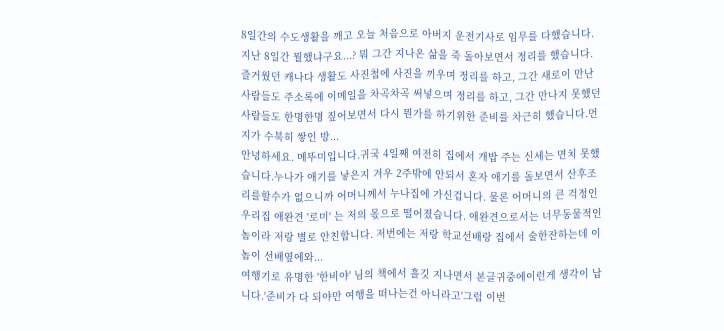8일간의 수도생활을 깨고 오늘 처음으로 아버지 운전기사로 임무를 다했습니다.지난 8일간 뭘했냐구요...? 뭐 그간 지나온 삶을 죽 돌아보면서 정리를 했습니다.즐거웠던 캐나다 생활도 사진첩에 사진을 끼우며 정리를 하고, 그간 새로이 만난사람들도 주소록에 이메일을 차곡차곡 써넣으며 정리를 하고, 그간 만나지 못했던 사람들도 한명한명 짚어보면서 다시 뭔가를 하기위한 준비를 차근히 했습니다.먼지가 수북히 쌓인 방...
안녕하세요. 메뚜미입니다.귀국 4일째 여전히 집에서 개밥 주는 신세는 면치 못했습니다.누나가 애기를 낳은지 겨우 2주밖에 안되서 혼자 애기를 돌보면서 산후조리를할수가 없으니까 어머니께서 누나집에 가신겁니다. 물론 어머니의 큰 걱정인우리집 애완견 '로미' 는 저의 몫으로 떨어졌습니다. 애완견으로서는 너무동물적인 놈이라 저랑 별로 안친합니다. 저번에는 저랑 학교선배랑 집에서 술한잔하는데 이놈이 선배옆에와...
여행기로 유명한 '한비야' 님의 책에서 흘깃 지나면서 본글귀중에이런게 생각이 납니다.'준비가 다 되야만 여행을 떠나는건 아니라고'그럼 이번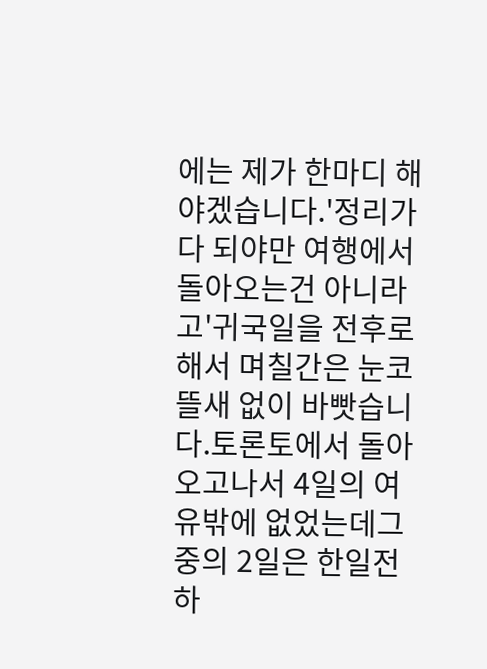에는 제가 한마디 해야겠습니다.'정리가 다 되야만 여행에서 돌아오는건 아니라고'귀국일을 전후로 해서 며칠간은 눈코뜰새 없이 바빳습니다.토론토에서 돌아오고나서 4일의 여유밖에 없었는데그중의 2일은 한일전 하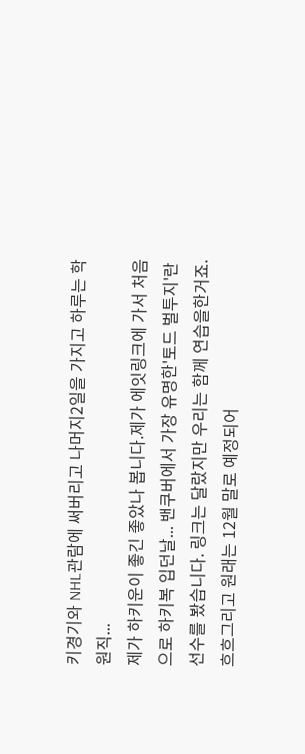키경기와 NHL관람에 써버리고 나머지2일을 가지고 하루는 학원직...
제가 하키운이 좋긴 좋았나 봅니다.제가 에잇링크에 가서 처음으로 하키복 입던날... 밴쿠버에서 가장 유명한'토드 벌투지'란 선수를 봤습니다. 링크는 달랐지만 우리는 함께 연습을한거죠. 흐흐그리고 원래는 12월 말로 예정되어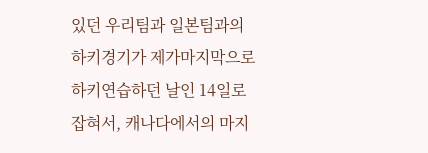있던 우리팀과 일본팀과의 하키경기가 제가마지막으로 하키연습하던 날인 14일로 잡혀서, 캐나다에서의 마지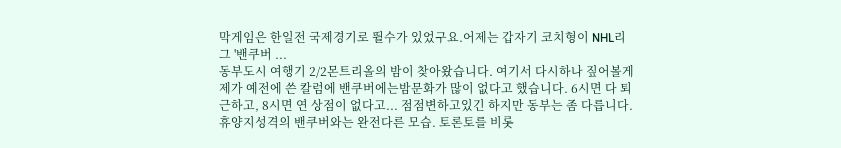막게임은 한일전 국제경기로 뛸수가 있었구요.어제는 갑자기 코치형이 NHL리그 '밴쿠버 ...
동부도시 여행기 2/2몬트리올의 밤이 찾아왔습니다. 여기서 다시하나 짚어볼게 제가 예전에 쓴 칼럼에 밴쿠버에는밤문화가 많이 없다고 했습니다. 6시면 다 퇴근하고, 8시면 연 상점이 없다고... 점점변하고있긴 하지만 동부는 좀 다릅니다. 휴양지성격의 밴쿠버와는 완전다른 모습. 토론토를 비롯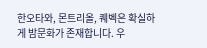한오타와, 몬트리올, 퀘벡은 확실하게 밤문화가 존재합니다. 우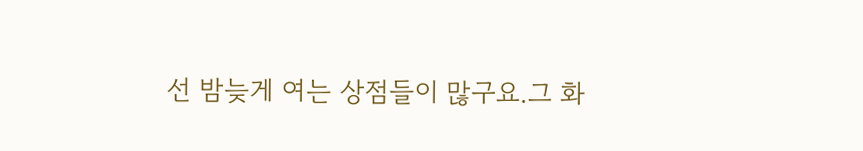선 밤늦게 여는 상점들이 많구요.그 화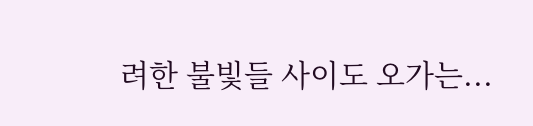려한 불빛들 사이도 오가는...